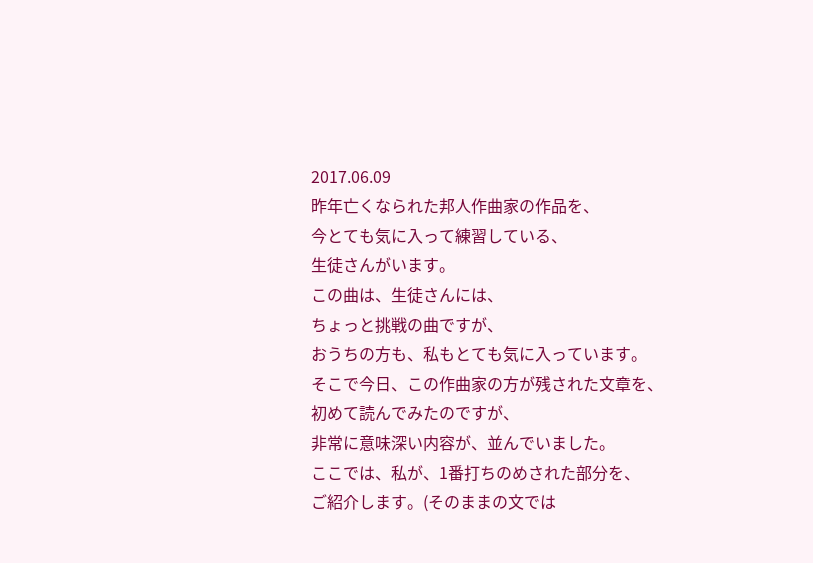2017.06.09
昨年亡くなられた邦人作曲家の作品を、
今とても気に入って練習している、
生徒さんがいます。
この曲は、生徒さんには、
ちょっと挑戦の曲ですが、
おうちの方も、私もとても気に入っています。
そこで今日、この作曲家の方が残された文章を、
初めて読んでみたのですが、
非常に意味深い内容が、並んでいました。
ここでは、私が、1番打ちのめされた部分を、
ご紹介します。(そのままの文では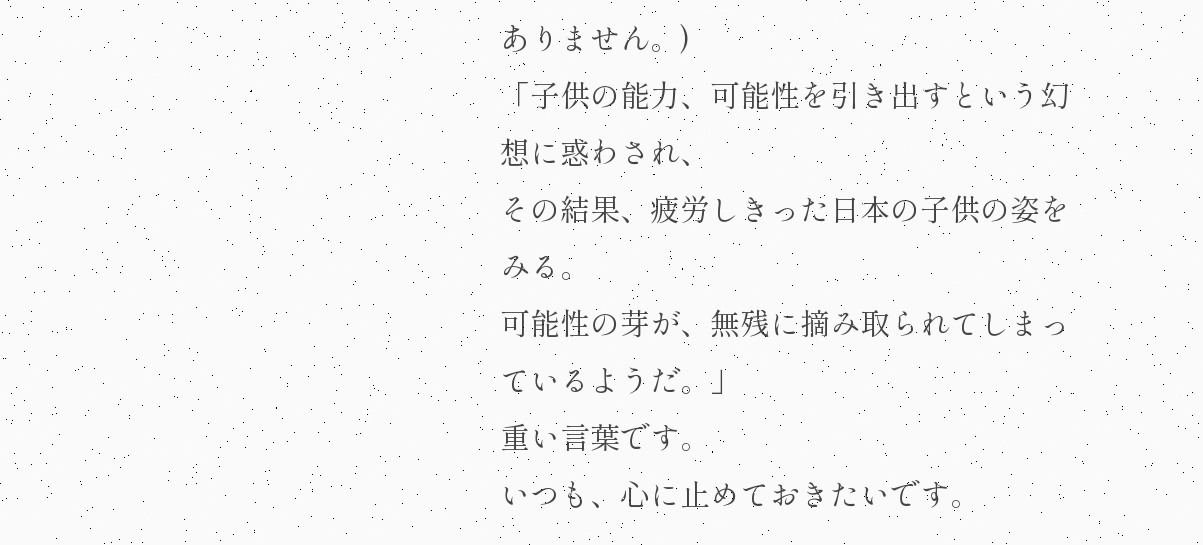ありません。)
「子供の能力、可能性を引き出すという幻想に惑わされ、
その結果、疲労しきった日本の子供の姿をみる。
可能性の芽が、無残に摘み取られてしまっているようだ。」
重い言葉です。
いつも、心に止めておきたいです。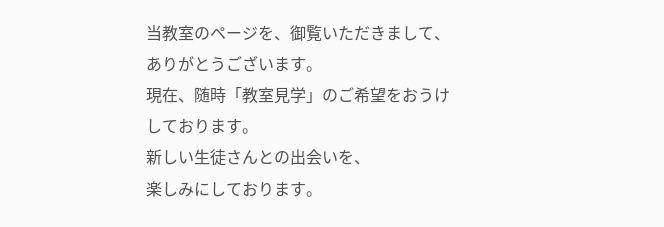当教室のページを、御覧いただきまして、
ありがとうございます。
現在、随時「教室見学」のご希望をおうけしております。
新しい生徒さんとの出会いを、
楽しみにしております。